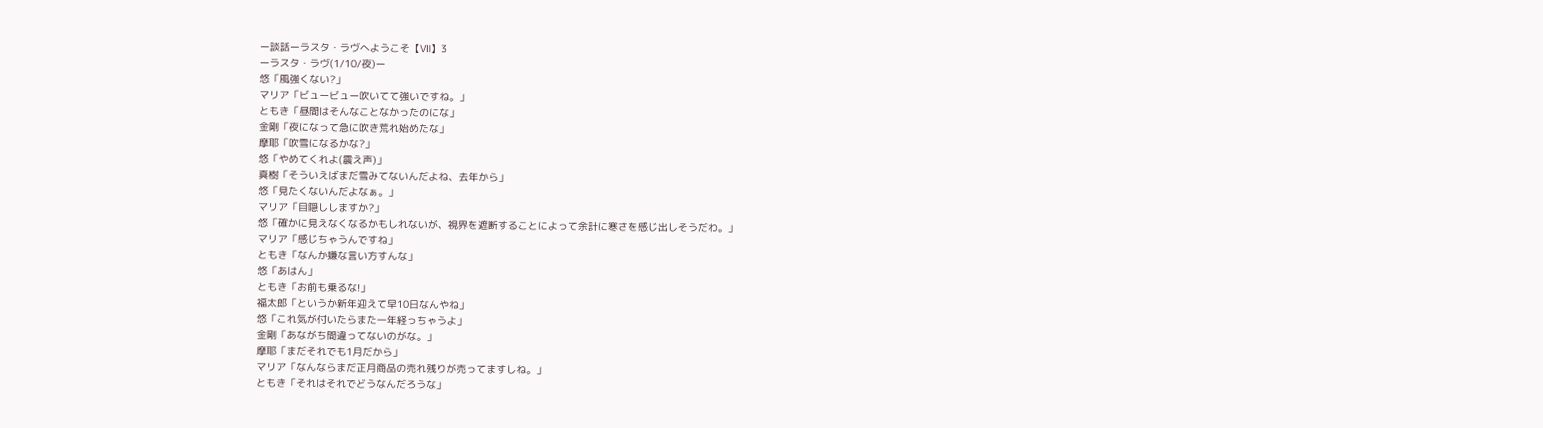ー談話ーラスタ・ラヴへようこそ【Ⅶ】3
ーラスタ・ラヴ(1/10/夜)ー
悠「風強くない?」
マリア「ビュービュー吹いてて強いですね。」
ともき「昼間はそんなことなかったのにな」
金剛「夜になって急に吹き荒れ始めたな」
摩耶「吹雪になるかな?」
悠「やめてくれよ(震え声)」
真樹「そういえばまだ雪みてないんだよね、去年から」
悠「見たくないんだよなぁ。」
マリア「目隠ししますか?」
悠「確かに見えなくなるかもしれないが、視界を遮断することによって余計に寒さを感じ出しそうだわ。」
マリア「感じちゃうんですね」
ともき「なんか嫌な言い方すんな」
悠「あはん」
ともき「お前も乗るな!」
福太郎「というか新年迎えて早10日なんやね」
悠「これ気が付いたらまた一年経っちゃうよ」
金剛「あながち間違ってないのがな。」
摩耶「まだそれでも1月だから」
マリア「なんならまだ正月商品の売れ残りが売ってますしね。」
ともき「それはそれでどうなんだろうな」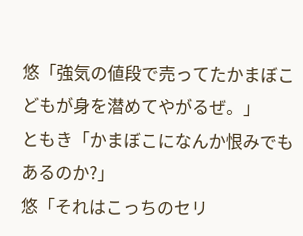悠「強気の値段で売ってたかまぼこどもが身を潜めてやがるぜ。」
ともき「かまぼこになんか恨みでもあるのか?」
悠「それはこっちのセリ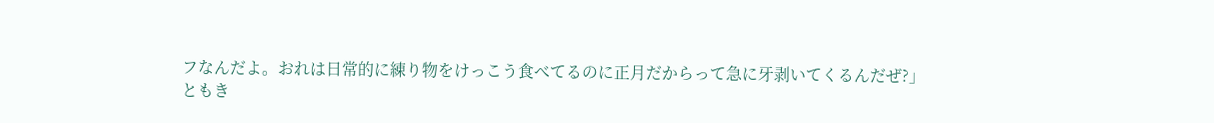フなんだよ。おれは日常的に練り物をけっこう食べてるのに正月だからって急に牙剥いてくるんだぜ?」
ともき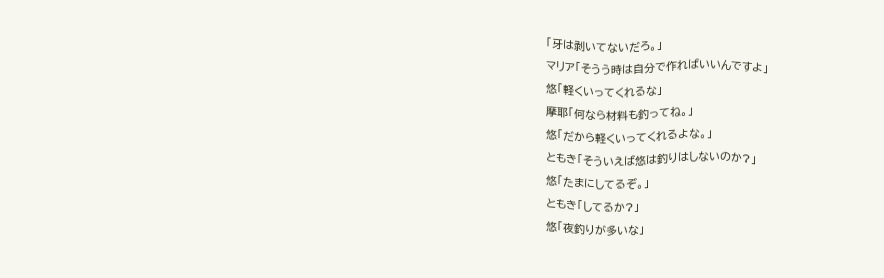「牙は剥いてないだろ。」
マリア「そうう時は自分で作ればいいんですよ」
悠「軽くいってくれるな」
摩耶「何なら材料も釣ってね。」
悠「だから軽くいってくれるよな。」
ともき「そういえば悠は釣りはしないのか?」
悠「たまにしてるぞ。」
ともき「してるか?」
悠「夜釣りが多いな」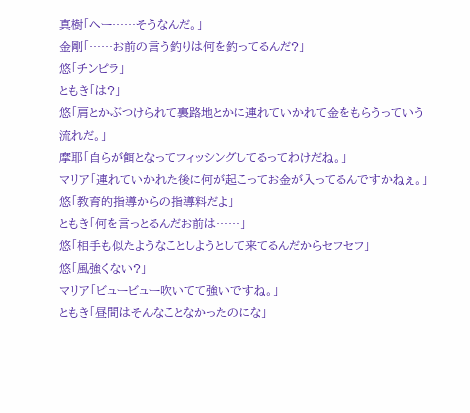真樹「へー……そうなんだ。」
金剛「……お前の言う釣りは何を釣ってるんだ?」
悠「チンピラ」
ともき「は?」
悠「肩とかぶつけられて裏路地とかに連れていかれて金をもらうっていう流れだ。」
摩耶「自らが餌となってフィッシングしてるってわけだね。」
マリア「連れていかれた後に何が起こってお金が入ってるんですかねぇ。」
悠「教育的指導からの指導料だよ」
ともき「何を言っとるんだお前は……」
悠「相手も似たようなことしようとして来てるんだからセフセフ」
悠「風強くない?」
マリア「ビュービュー吹いてて強いですね。」
ともき「昼間はそんなことなかったのにな」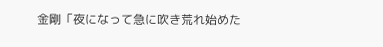金剛「夜になって急に吹き荒れ始めた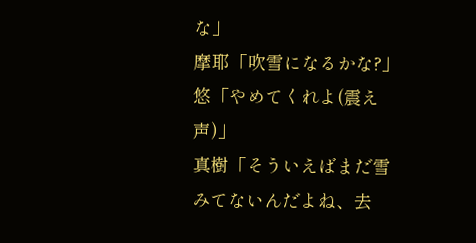な」
摩耶「吹雪になるかな?」
悠「やめてくれよ(震え声)」
真樹「そういえばまだ雪みてないんだよね、去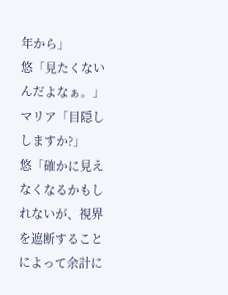年から」
悠「見たくないんだよなぁ。」
マリア「目隠ししますか?」
悠「確かに見えなくなるかもしれないが、視界を遮断することによって余計に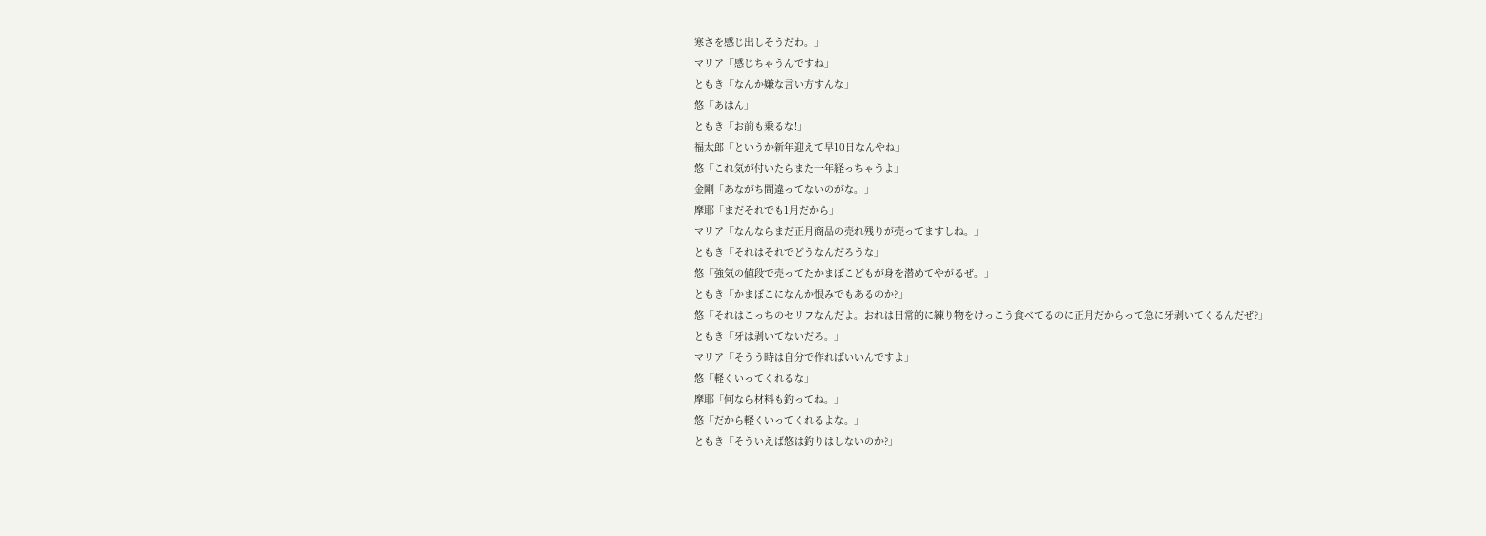寒さを感じ出しそうだわ。」
マリア「感じちゃうんですね」
ともき「なんか嫌な言い方すんな」
悠「あはん」
ともき「お前も乗るな!」
福太郎「というか新年迎えて早10日なんやね」
悠「これ気が付いたらまた一年経っちゃうよ」
金剛「あながち間違ってないのがな。」
摩耶「まだそれでも1月だから」
マリア「なんならまだ正月商品の売れ残りが売ってますしね。」
ともき「それはそれでどうなんだろうな」
悠「強気の値段で売ってたかまぼこどもが身を潜めてやがるぜ。」
ともき「かまぼこになんか恨みでもあるのか?」
悠「それはこっちのセリフなんだよ。おれは日常的に練り物をけっこう食べてるのに正月だからって急に牙剥いてくるんだぜ?」
ともき「牙は剥いてないだろ。」
マリア「そうう時は自分で作ればいいんですよ」
悠「軽くいってくれるな」
摩耶「何なら材料も釣ってね。」
悠「だから軽くいってくれるよな。」
ともき「そういえば悠は釣りはしないのか?」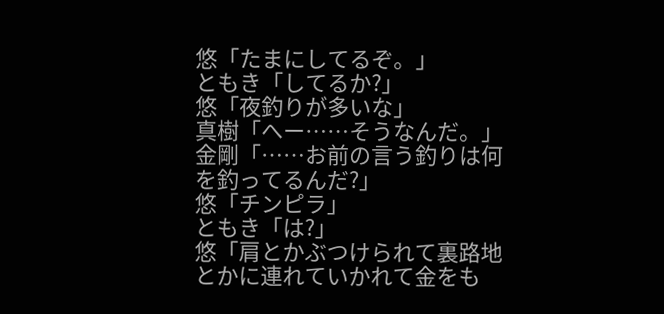悠「たまにしてるぞ。」
ともき「してるか?」
悠「夜釣りが多いな」
真樹「へー……そうなんだ。」
金剛「……お前の言う釣りは何を釣ってるんだ?」
悠「チンピラ」
ともき「は?」
悠「肩とかぶつけられて裏路地とかに連れていかれて金をも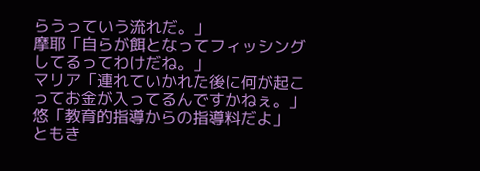らうっていう流れだ。」
摩耶「自らが餌となってフィッシングしてるってわけだね。」
マリア「連れていかれた後に何が起こってお金が入ってるんですかねぇ。」
悠「教育的指導からの指導料だよ」
ともき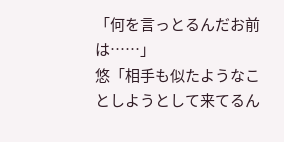「何を言っとるんだお前は……」
悠「相手も似たようなことしようとして来てるん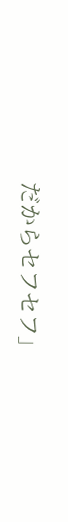だからセフセフ」